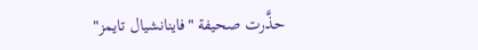حذَّرت صحيفة "فاينانشيال تايمز"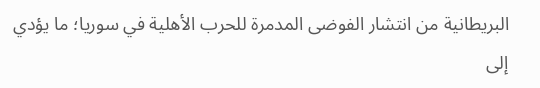البريطانية من انتشار الفوضى المدمرة للحرب الأهلية في سوريا؛ ما يؤدي إلى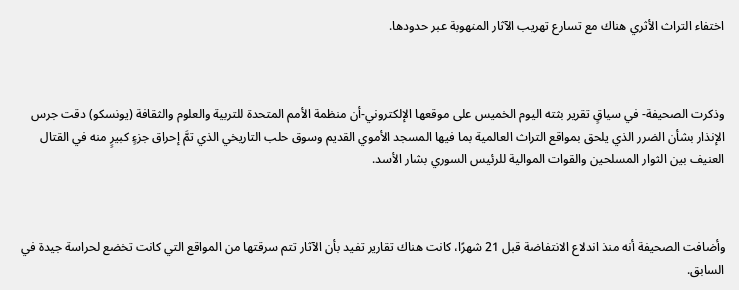اختفاء التراث الأثري هناك مع تسارع تهريب الآثار المنهوبة عبر حدودها.



وذكرت الصحيفة- في سياقٍ تقرير بثته اليوم الخميس على موقعها الإلكتروني-أن منظمة الأمم المتحدة للتربية والعلوم والثقافة (يونسكو) دقت جرس الإنذار بشأن الضرر الذي يلحق بمواقع التراث العالمية بما فيها المسجد الأموي القديم وسوق حلب التاريخي الذي تمَّ إحراق جزءٍ كبيرٍ منه في القتال العنيف بين الثوار المسلحين والقوات الموالية للرئيس السوري بشار الأسد.



وأضافت الصحيفة أنه منذ اندلاع الانتفاضة قبل 21 شهرًا، كانت هناك تقارير تفيد بأن الآثار تتم سرقتها من المواقع التي كانت تخضع لحراسة جيدة في السابق.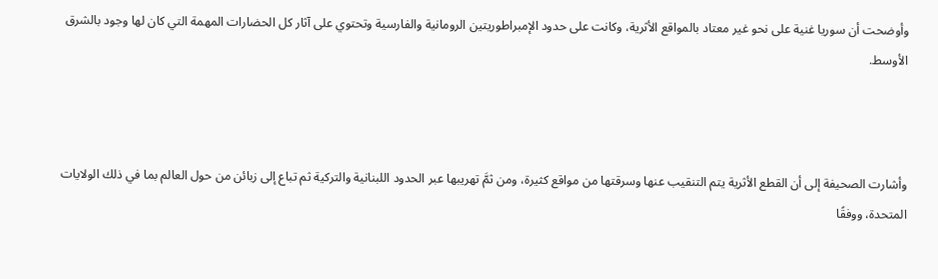وأوضحت أن سوريا غنية على نحو غير معتاد بالمواقع الأثرية، وكانت على حدود الإمبراطوريتين الرومانية والفارسية وتحتوي على آثار كل الحضارات المهمة التي كان لها وجود بالشرق الأوسط.



وأشارت الصحيفة إلى أن القطع الأثرية يتم التنقيب عنها وسرقتها من مواقع كثيرة، ومن ثمَّ تهريبها عبر الحدود اللبنانية والتركية ثم تباع إلى زبائن من حول العالم بما في ذلك الولايات المتحدة، ووفقًا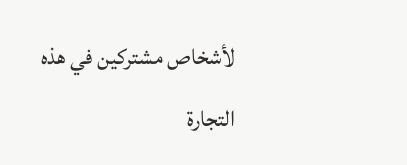لأشخاص مشتركين في هذه التجارة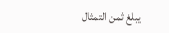يبلغ ثمن التمثال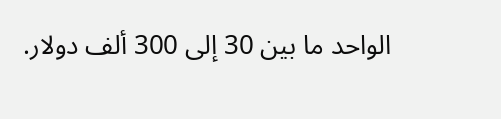الواحد ما بين 30 إلى 300 ألف دولار.